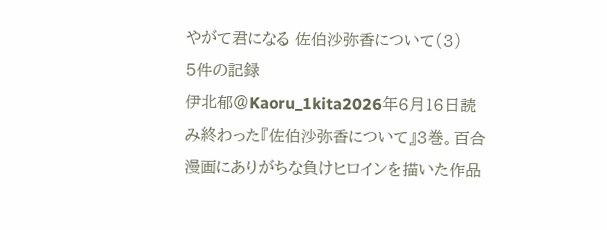やがて君になる 佐伯沙弥香について(3)
5件の記録
伊北郁@Kaoru_1kita2026年6月16日読み終わった『佐伯沙弥香について』3巻。百合漫画にありがちな負けヒロインを描いた作品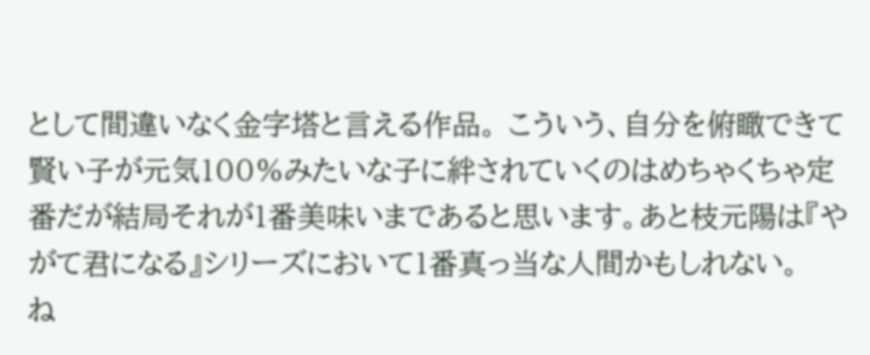として間違いなく金字塔と言える作品。 こういう、自分を俯瞰できて賢い子が元気100%みたいな子に絆されていくのはめちゃくちゃ定番だが結局それが1番美味いまであると思います。あと枝元陽は『やがて君になる』シリーズにおいて1番真っ当な人間かもしれない。
ね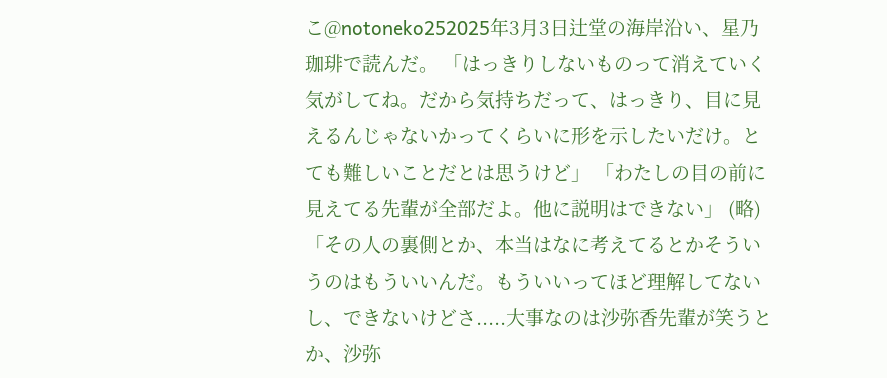こ@notoneko252025年3月3日辻堂の海岸沿い、星乃珈琲で読んだ。 「はっきりしないものって消えていく気がしてね。だから気持ちだって、はっきり、目に見えるんじゃないかってくらいに形を示したいだけ。とても難しいことだとは思うけど」 「わたしの目の前に見えてる先輩が全部だよ。他に説明はできない」 (略) 「その人の裏側とか、本当はなに考えてるとかそういうのはもういいんだ。もういいってほど理解してないし、できないけどさ.....大事なのは沙弥香先輩が笑うとか、沙弥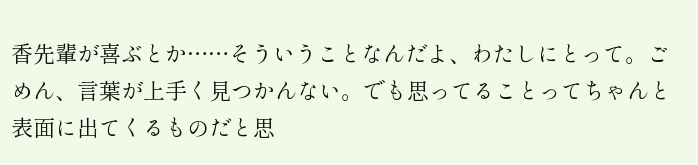香先輩が喜ぶとか……そういうことなんだよ、わたしにとって。ごめん、言葉が上手く見つかんない。でも思ってることってちゃんと表面に出てくるものだと思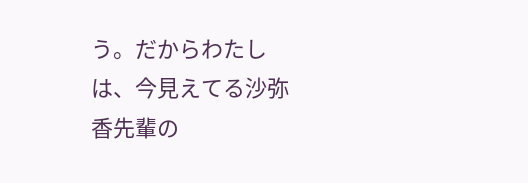う。だからわたしは、今見えてる沙弥香先輩の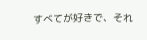すべてが好きで、それ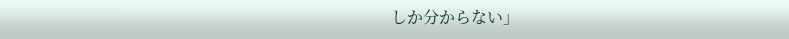しか分からない」